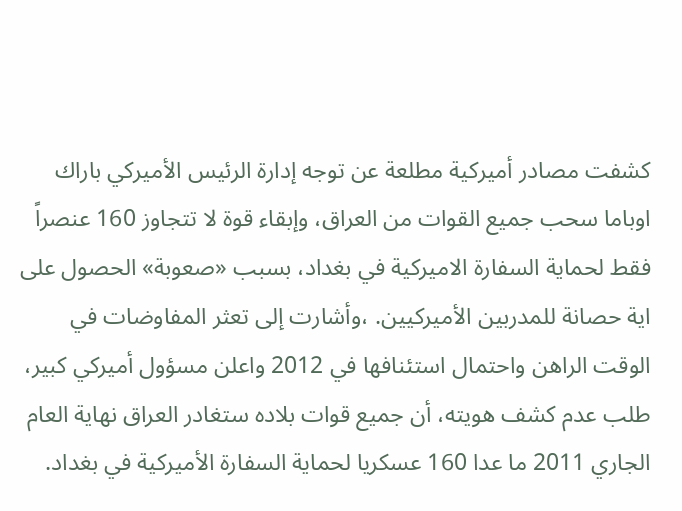كشفت مصادر أميركية مطلعة عن توجه إدارة الرئيس الأميركي باراك اوباما سحب جميع القوات من العراق، وإبقاء قوة لا تتجاوز 160 عنصراً فقط لحماية السفارة الاميركية في بغداد، بسبب «صعوبة» الحصول على اية حصانة للمدربين الأميركيين. ،وأشارت إلى تعثر المفاوضات في الوقت الراهن واحتمال استئنافها في 2012 واعلن مسؤول أميركي كبير، طلب عدم كشف هويته، أن جميع قوات بلاده ستغادر العراق نهاية العام الجاري 2011 ما عدا 160 عسكريا لحماية السفارة الأميركية في بغداد.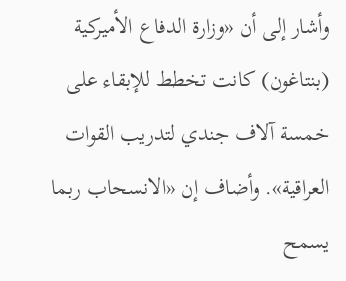وأشار إلى أن «وزارة الدفاع الأميركية (بنتاغون) كانت تخطط للإبقاء على خمسة آلاف جندي لتدريب القوات العراقية». وأضاف إن «الانسحاب ربما يسمح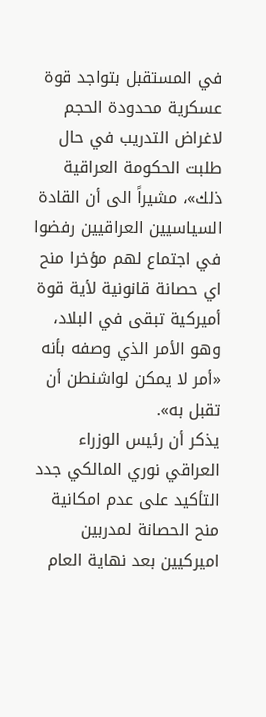في المستقبل بتواجد قوة عسكرية محدودة الحجم لاغراض التدريب في حال طلبت الحكومة العراقية ذلك»، مشيراً الى أن القادة السياسيين العراقيين رفضوا في اجتماع لهم مؤخرا منح اي حصانة قانونية لأية قوة أميركية تبقى في البلاد، وهو الأمر الذي وصفه بأنه «أمر لا يمكن لواشنطن أن تقبل به».
يذكر أن رئيس الوزراء العراقي نوري المالكي جدد التأكيد على عدم امكانية منح الحصانة لمدربين اميركيين بعد نهاية العام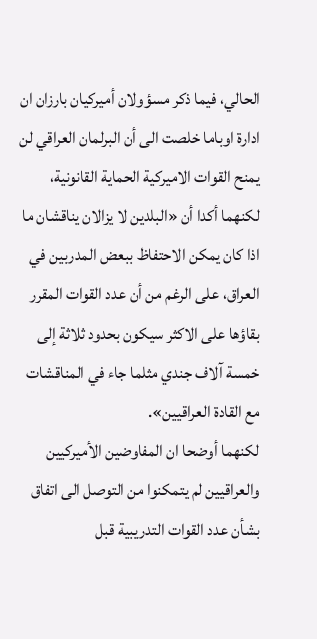الحالي، فيما ذكر مسؤولان أميركيان بارزان ان ادارة اوباما خلصت الى أن البرلمان العراقي لن يمنح القوات الاميركية الحماية القانونية، لكنهما أكدا أن «البلدين لا يزالان يناقشان ما اذا كان يمكن الاحتفاظ ببعض المدربين في العراق، على الرغم من أن عدد القوات المقرر بقاؤها على الاكثر سيكون بحدود ثلاثة إلى خمسة آلاف جندي مثلما جاء في المناقشات مع القادة العراقيين».
لكنهما أوضحا ان المفاوضين الأميركيين والعراقيين لم يتمكنوا من التوصل الى اتفاق بشأن عدد القوات التدريبية قبل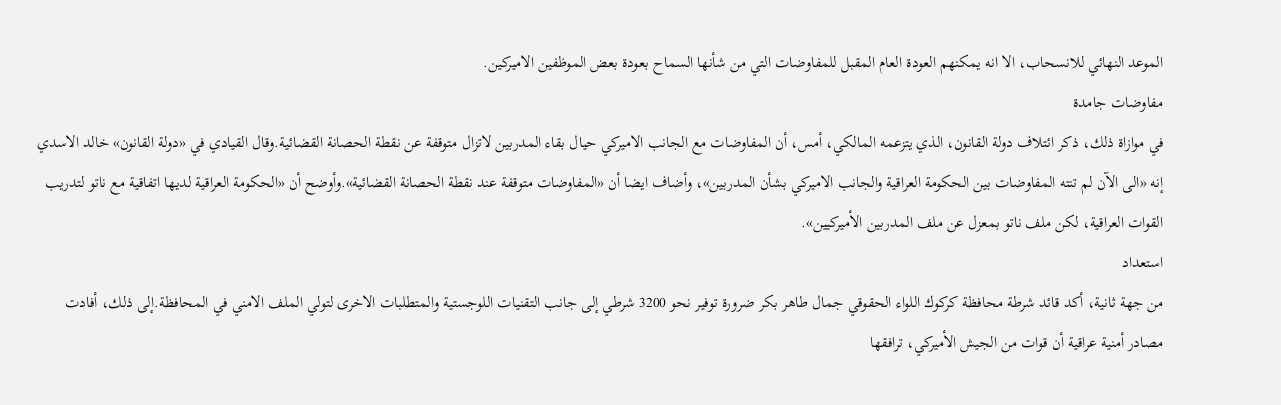الموعد النهائي للانسحاب، الا انه يمكنهم العودة العام المقبل للمفاوضات التي من شأنها السماح بعودة بعض الموظفين الاميركين.
مفاوضات جامدة
في موازاة ذلك، ذكر ائتلاف دولة القانون، الذي يتزعمه المالكي، أمس، أن المفاوضات مع الجانب الاميركي حيال بقاء المدربين لاتزال متوقفة عن نقطة الحصانة القضائية.وقال القيادي في «دولة القانون» خالد الاسدي إنه «الى الآن لم تنته المفاوضات بين الحكومة العراقية والجانب الاميركي بشأن المدربين»، وأضاف ايضا أن «المفاوضات متوقفة عند نقطة الحصانة القضائية».وأوضح أن «الحكومة العراقية لديها اتفاقية مع ناتو لتدريب القوات العراقية، لكن ملف ناتو بمعزل عن ملف المدربين الأميركيين».
استعداد
من جهة ثانية، أكد قائد شرطة محافظة كركوك اللواء الحقوقي جمال طاهر بكر ضرورة توفير نحو 3200 شرطي إلى جانب التقنيات اللوجستية والمتطلبات الاخرى لتولي الملف الامني في المحافظة.إلى ذلك، أفادت مصادر أمنية عراقية أن قوات من الجيش الأميركي، ترافقها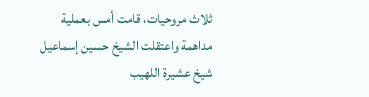ثلاث مروحيات، قامت أمس بعملية مداهمة واعتقلت الشيخ حسين إسماعيل شيخ عشيرة اللهيب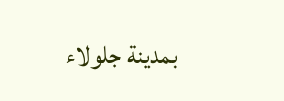بمدينة جلولاء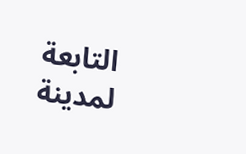التابعة لمدينة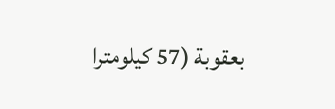بعقوبة (57 كيلومترا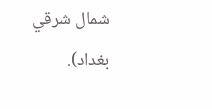شمال شرقي بغداد).